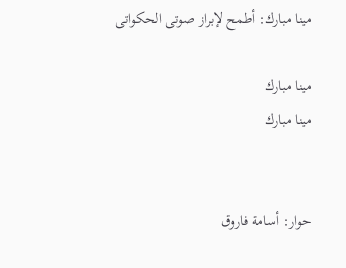مينا مبارك: أطمح لإبراز صوتى الحكواتى

مينا مبارك
مينا مبارك


حوار: أسامة فاروق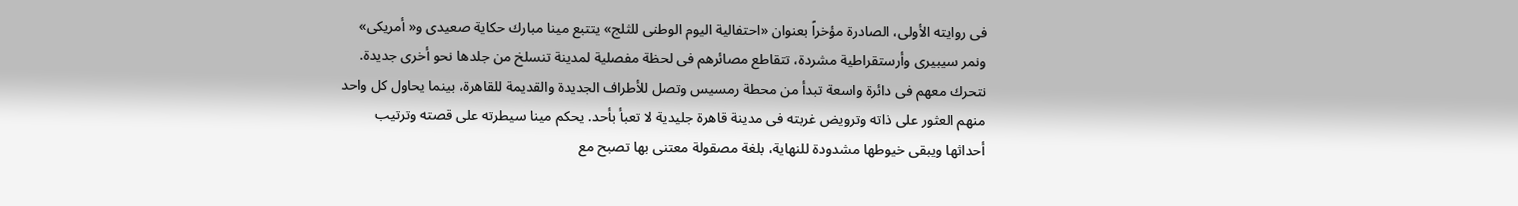فى روايته الأولى، الصادرة مؤخراً بعنوان «احتفالية اليوم الوطنى للثلج» يتتبع مينا مبارك حكاية صعيدى و« أمريكى» ونمر سيبيرى وأرستقراطية مشردة، تتقاطع مصائرهم فى لحظة مفصلية لمدينة تنسلخ من جلدها نحو أخرى جديدة. نتحرك معهم فى دائرة واسعة تبدأ من محطة رمسيس وتصل للأطراف الجديدة والقديمة للقاهرة، بينما يحاول كل واحد منهم العثور على ذاته وترويض غربته فى مدينة قاهرة جليدية لا تعبأ بأحد. يحكم مينا سيطرته على قصته وترتيب أحداثها ويبقى خيوطها مشدودة للنهاية، بلغة مصقولة معتنى بها تصبح مع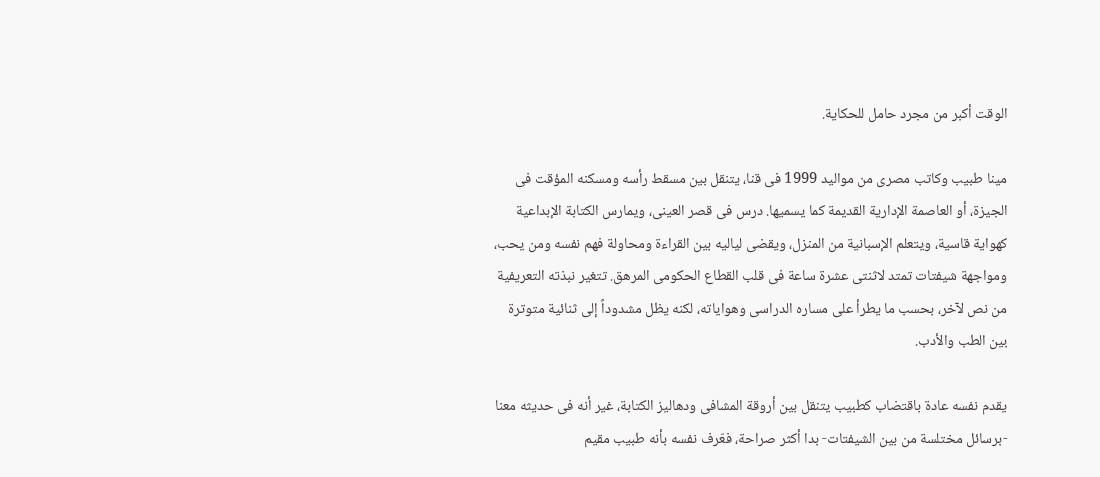الوقت أكبر من مجرد حامل للحكاية.

مينا طبيب وكاتب مصرى من مواليد 1999 فى قنا، يتنقل بين مسقط رأسه ومسكنه المؤقت فى الجيزة، أو العاصمة الإدارية القديمة كما يسميها. درس فى قصر العينى، ويمارس الكتابة الإبداعية كهواية قاسية، ويتعلم الإسبانية من المنزل، ويقضى لياليه بين القراءة ومحاولة فهم نفسه ومن يحب، ومواجهة شيفتات تمتد لاثنتى عشرة ساعة فى قلب القطاع الحكومى المرهق. تتغير نبذته التعريفية من نص لآخر، بحسب ما يطرأ على مساره الدراسى وهواياته، لكنه يظل مشدوداً إلى ثنائية متوترة بين الطب والأدب.

يقدم نفسه عادة باقتضاب كطبيب يتنقل بين أروقة المشافى ودهاليز الكتابة، غير أنه فى حديثه معنا -برسائل مختلسة من بين الشيفتات- بدا أكثر صراحة، فعّرف نفسه بأنه طبيب مقيم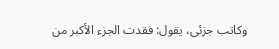وكاتب جزئى، يقول: فقدت الجزء الأكبر من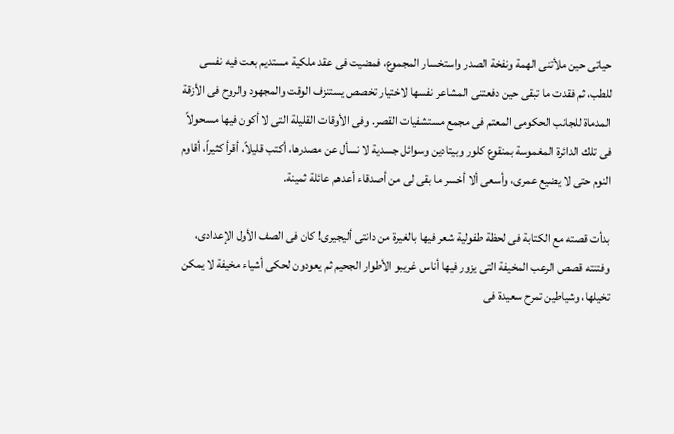حياتى حين ملأتنى الهمة ونفخة الصدر واستخسار المجموع، فمضيت فى عقد ملكية مستديم بعت فيه نفسى للطب، ثم فقدت ما تبقى حين دفعتنى المشاعر نفسها لاختيار تخصص يستنزف الوقت والمجهود والروح فى الأزقة المدماة للجانب الحكومى المعتم فى مجمع مستشفيات القصر. وفى الأوقات القليلة التى لا أكون فيها مسحولاً فى تلك الدائرة المغموسة بمنقوع كلور وبيتادين وسوائل جسدية لا نسأل عن مصدرها، أكتب قليلاً، أقرأ كثيراً، أقاوم النوم حتى لا يضيع عمرى، وأسعى ألا أخسر ما بقى لى من أصدقاء أعدهم عائلة ثمينة.

بدأت قصته مع الكتابة فى لحظة طفولية شعر فيها بالغيرة من دانتى أليجيرى! كان فى الصف الأول الإعدادى، وفتنته قصص الرعب المخيفة التى يزور فيها أناس غريبو الأطوار الجحيم ثم يعودون لحكى أشياء مخيفة لا يمكن تخيلها، وشياطين تمرح سعيدة فى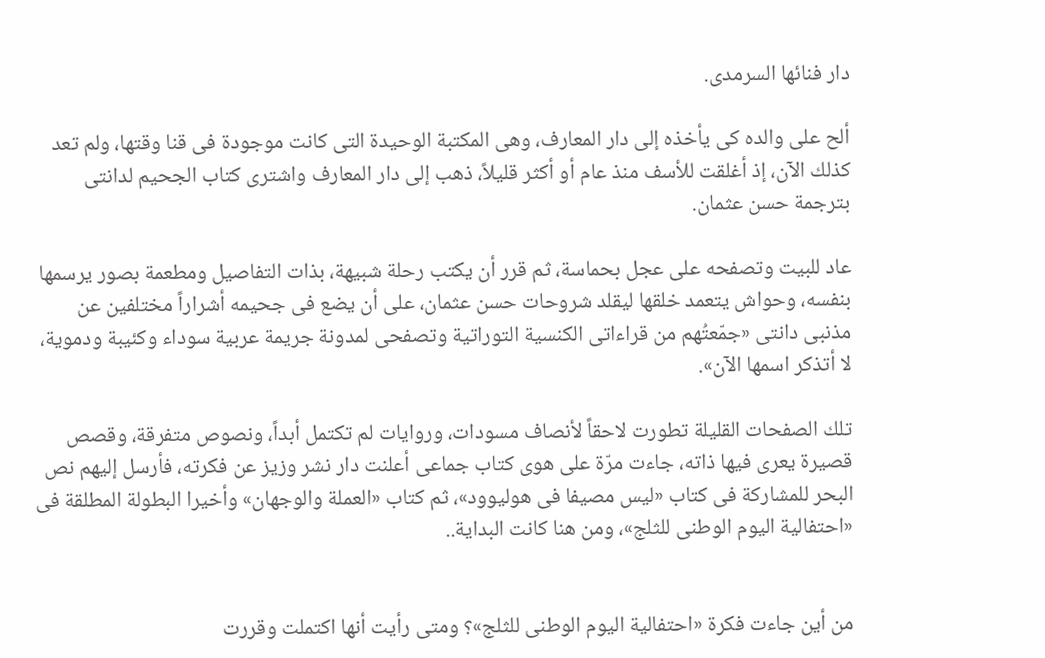دار فنائها السرمدى.

ألح على والده كى يأخذه إلى دار المعارف، وهى المكتبة الوحيدة التى كانت موجودة فى قنا وقتها، ولم تعد كذلك الآن، إذ أغلقت للأسف منذ عام أو أكثر قليلاً، ذهب إلى دار المعارف واشترى كتاب الجحيم لدانتى بترجمة حسن عثمان.

عاد للبيت وتصفحه على عجل بحماسة، ثم قرر أن يكتب رحلة شبيهة، بذات التفاصيل ومطعمة بصور يرسمها بنفسه، وحواش يتعمد خلقها ليقلد شروحات حسن عثمان، على أن يضع فى جحيمه أشراراً مختلفين عن مذنبى دانتى «جمّعتُهم من قراءاتى الكنسية التوراتية وتصفحى لمدونة جريمة عربية سوداء وكئيبة ودموية، لا أتذكر اسمها الآن».

تلك الصفحات القليلة تطورت لاحقاً لأنصاف مسودات، وروايات لم تكتمل أبداً، ونصوص متفرقة، وقصص قصيرة يعرى فيها ذاته، جاءت مرّة على هوى كتاب جماعى أعلنت دار نشر وزيز عن فكرته، فأرسل إليهم نص البحر للمشاركة فى كتاب «ليس مصيفا فى هوليوود»، ثم كتاب «العملة والوجهان» وأخيرا البطولة المطلقة فى «احتفالية اليوم الوطنى للثلج»، ومن هنا كانت البداية..


من أين جاءت فكرة «احتفالية اليوم الوطنى للثلج»؟ ومتى رأيت أنها اكتملت وقررت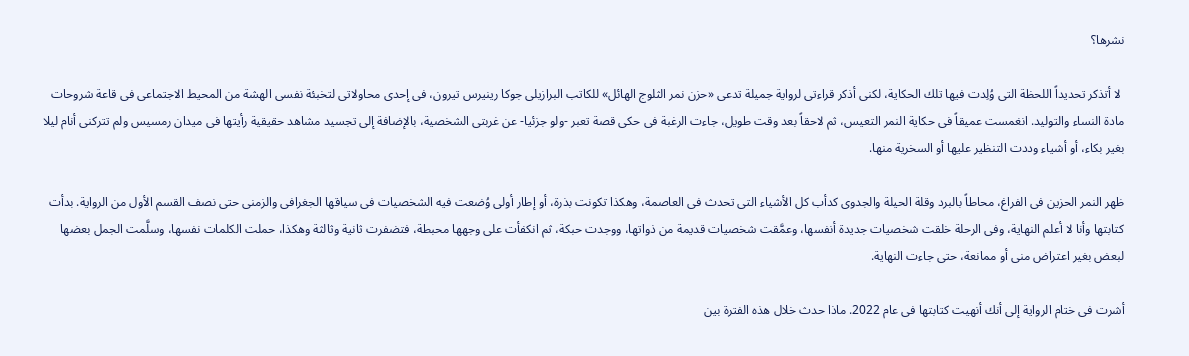نشرها؟

 لا أتذكر تحديداً اللحظة التى وُلِدت فيها تلك الحكاية، لكنى أذكر قراءتى لرواية جميلة تدعى «حزن نمر الثلوج الهائل» للكاتب البرازيلى جوكا رينيرس تيرون، فى إحدى محاولاتى لتخبئة نفسى الهشة من المحيط الاجتماعى فى قاعة شروحات مادة النساء والتوليد. انغمست عميقاً فى حكاية النمر التعيس، ثم لاحقاً بعد وقت طويل، جاءت الرغبة فى حكى قصة تعبر -ولو جزئيا- عن غربتى الشخصية، بالإضافة إلى تجسيد مشاهد حقيقية رأيتها فى ميدان رمسيس ولم تتركنى أنام ليلا بغير بكاء، أو أشياء وددت التنظير عليها أو السخرية منها.

ظهر النمر الحزين فى الفراغ، محاطاً بالبرد وقلة الحيلة والجدوى كدأب كل الأشياء التى تحدث فى العاصمة، وهكذا تكونت بذرة، أو إطار أولى وُضعت فيه الشخصيات فى سياقها الجغرافى والزمنى حتى نصف القسم الأول من الرواية. بدأت كتابتها وأنا لا أعلم النهاية، وفى الرحلة خلقت شخصيات جديدة أنفسها، وعمَّقت شخصيات قديمة من ذواتها، ووجدت حبكة، ثم انكفأت على وجهها محبطة، فتضفرت ثانية وثالثة وهكذا، حملت الكلمات نفسها، وسلَّمت الجمل بعضها لبعض بغير اعتراض منى أو ممانعة، حتى جاءت النهاية.

أشرت فى ختام الرواية إلى أنك أنهيت كتابتها فى عام 2022. ماذا حدث خلال هذه الفترة بين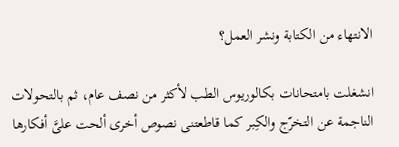الانتهاء من الكتابة ونشر العمل؟

انشغلت بامتحانات بكالوريوس الطب لأكثر من نصف عام، ثم بالتحولات الناجمة عن التخرّج والكِبر كما قاطعتنى نصوص أخرى ألحت علىَّ أفكارها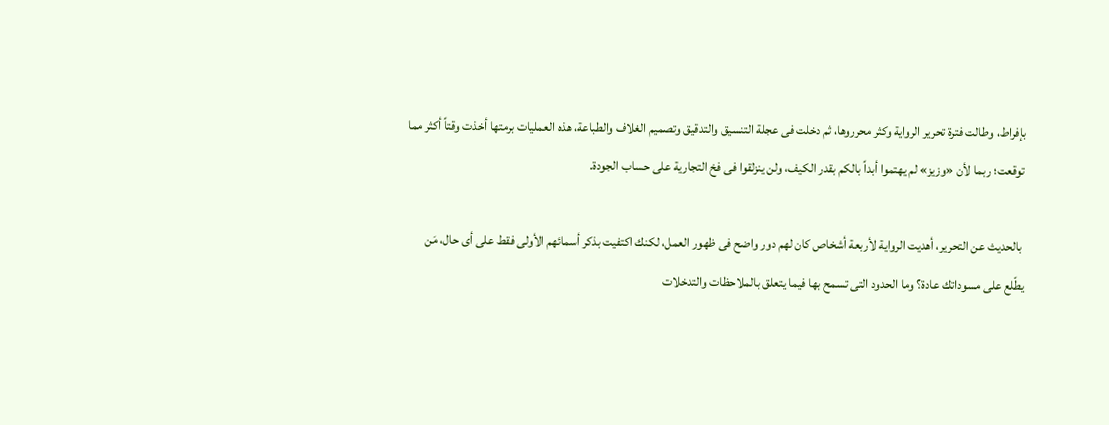بإفراط، وطالت فترة تحرير الرواية وكثر محرروها، ثم دخلت فى عجلة التنسيق والتدقيق وتصميم الغلاف والطباعة، هذه العمليات برمتها أخذت وقتاً أكثر مما توقعت؛ ربما لأن «وزيز» لم يهتموا أبداً بالكم بقدر الكيف، ولن ينزلقوا فى فخ التجارية على حساب الجودة.

 بالحديث عن التحرير، أهديت الرواية لأربعة أشخاص كان لهم دور واضح فى ظهور العمل، لكنك اكتفيت بذكر أسمائهم الأولى فقط على أى حال، مَن يطّلع على مسوداتك عادة؟ وما الحدود التى تسمح بها فيما يتعلق بالملاحظات والتدخلات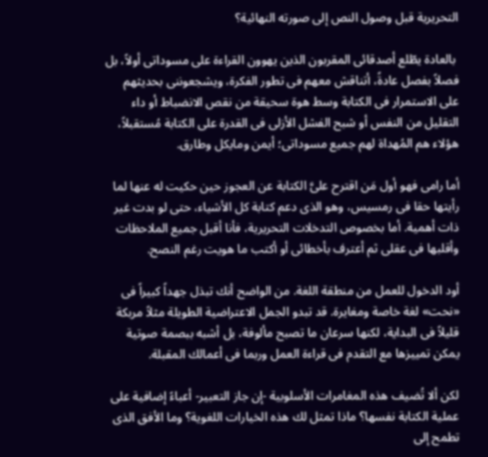التحريرية قبل وصول النص إلى صورته النهائية؟

 بالعادة يطّلع أصدقائى المقربون الذين يهوون القراءة على مسوداتى أولاً، بل فصلاً بفصل عادةً، أتناقش معهم فى تطور الفكرة، ويشجعوننى بحديثهم على الاستمرار فى الكتابة وسط هوة سحيقة من نقص الانضباط أو داء التقليل من النفس أو شبح الفشل الأزلى فى القدرة على الكتابة مُستقبلاً، هؤلاء هم المُهداة لهم جميع مسوداتى؛ أيمن ومايكل وطارق.

أما رامى فهو أول مَن اقترح علىَّ الكتابة عن العجوز حين حكيت له عنها لما رأيتها حقا فى رمسيس، وهو الذى دعم كتابة كل الأشياء، حتى لو بدت غير ذات أهمية. أما بخصوص التدخلات التحريرية، فأنا أقبل جميع الملاحظات وأقلبها فى عقلى ثم أعترف بأخطائى أو أكتب ما هويت رغم النصح.

أود الدخول للعمل من منطقة اللغة. من الواضح أنك تبذل جهداً كبيراً فى «نحت» لغة خاصة ومغايرة. قد تبدو الجمل الاعتراضية الطويلة مثلاً مربكة قليلاً فى البداية، لكنها سرعان ما تصبح مألوفة، بل أشبه ببصمة صوتية يمكن تمييزها مع التقدم فى قراءة العمل وربما فى أعمالك المقبلة.

لكن ألا تُضيف هذه المغامرات الأسلوبية -إن جاز التعبير- أعباءً إضافية على عملية الكتابة نفسها؟ ماذا تمثل لك هذه الخيارات اللغوية؟ وما الأفق الذى تطمح إلى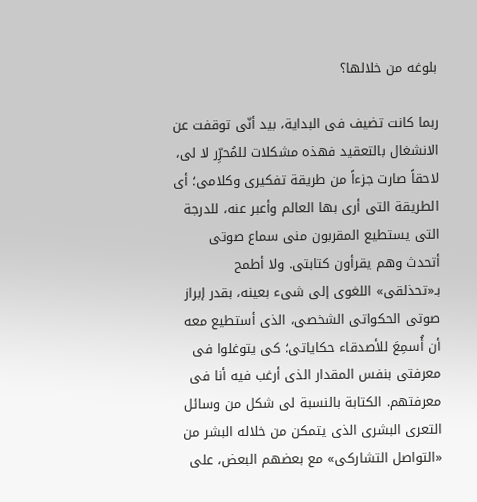بلوغه من خلالها؟

ربما كانت تضيف فى البداية، بيد أنّى توقفت عن الانشغال بالتعقيد فهذه مشكلات للمُحرِّر لا لى، لاحقاً صارت جزءاً من طريقة تفكيرى وكلامى؛ أى الطريقة التى أرى بها العالم وأعبر عنه، للدرجة التى يستطيع المقربون منى سماع صوتى أتحدث وهم يقرأون كتابتى. ولا أطمح بـ«تحذلقى» اللغوى إلى شىء بعينه، بقدر إبراز صوتى الحكواتى الشخصى، الذى أستطيع معه أن أُسمِعَ للأصدقاء حكاياتى؛ كى يتوغلوا فى معرفتى بنفس المقدار الذى أرغب فيه أنا فى معرفتهم. الكتابة بالنسبة لى شكل من وسائل التعرى البشرى الذى يتمكن من خلاله البشر من «التواصل التشاركى» مع بعضهم البعض، على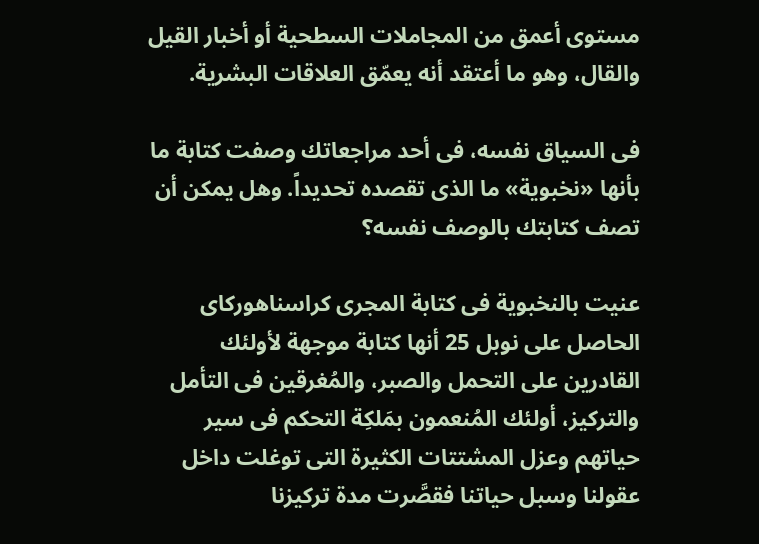مستوى أعمق من المجاملات السطحية أو أخبار القيل والقال، وهو ما أعتقد أنه يعمّق العلاقات البشرية.

فى السياق نفسه، فى أحد مراجعاتك وصفت كتابة ما بأنها «نخبوية» ما الذى تقصده تحديداً. وهل يمكن أن تصف كتابتك بالوصف نفسه؟

عنيت بالنخبوية فى كتابة المجرى كراسناهوركاى الحاصل على نوبل 25 أنها كتابة موجهة لأولئك القادرين على التحمل والصبر، والمُغرقين فى التأمل والتركيز، أولئك المُنعمون بمَلكِة التحكم فى سير حياتهم وعزل المشتتات الكثيرة التى توغلت داخل عقولنا وسبل حياتنا فقصَّرت مدة تركيزنا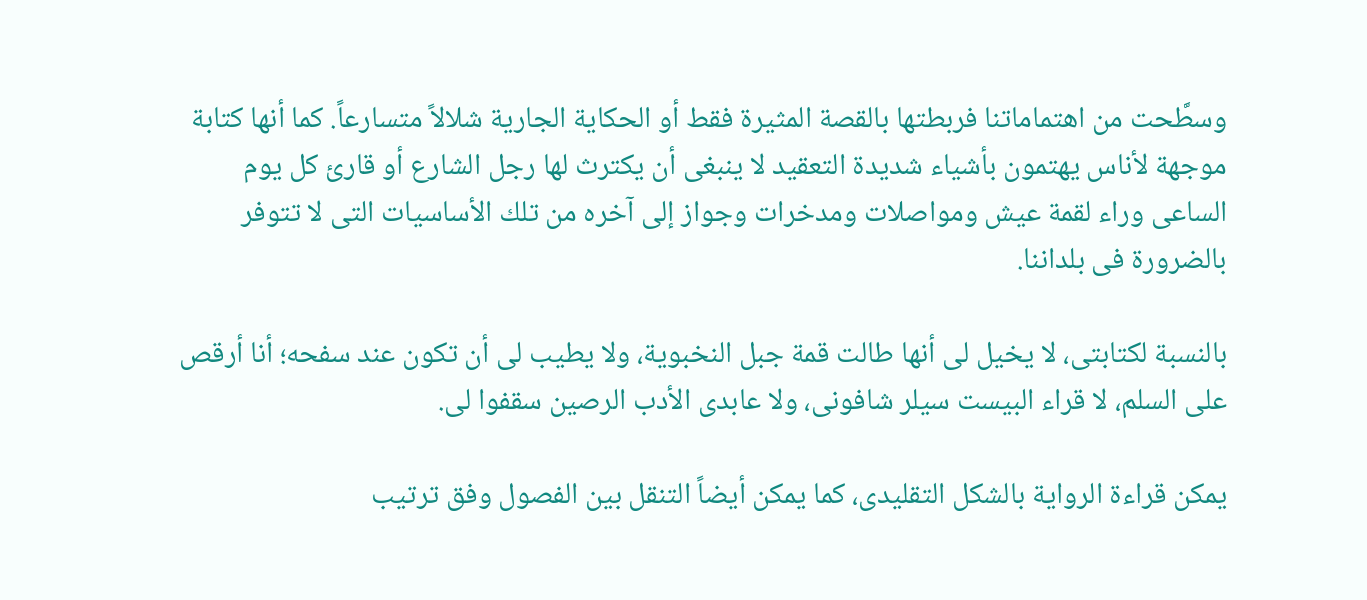وسطَّحت من اهتماماتنا فربطتها بالقصة المثيرة فقط أو الحكاية الجارية شلالاً متسارعاً. كما أنها كتابة موجهة لأناس يهتمون بأشياء شديدة التعقيد لا ينبغى أن يكترث لها رجل الشارع أو قارئ كل يوم الساعى وراء لقمة عيش ومواصلات ومدخرات وجواز إلى آخره من تلك الأساسيات التى لا تتوفر بالضرورة فى بلداننا.

بالنسبة لكتابتى، لا يخيل لى أنها طالت قمة جبل النخبوية، ولا يطيب لى أن تكون عند سفحه؛ أنا أرقص على السلم، لا قراء البيست سيلر شافونى، ولا عابدى الأدب الرصين سقفوا لى.

يمكن قراءة الرواية بالشكل التقليدى، كما يمكن أيضاً التنقل بين الفصول وفق ترتيب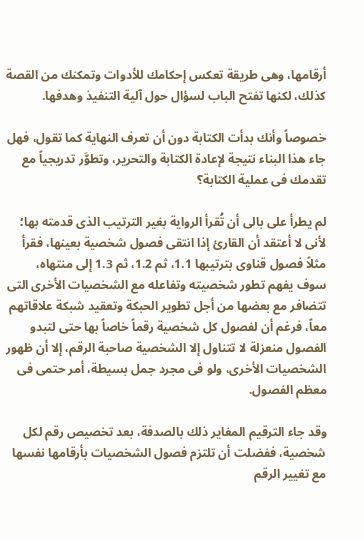أرقامها، وهى طريقة تعكس إحكامك للأدوات وتمكنك من القصة كذلك، لكنها تفتح الباب لسؤال حول آلية التنفيذ وهدفها.

خصوصاً وأنك بدأت الكتابة دون أن تعرف النهاية كما تقول، فهل جاء هذا البناء نتيجة لإعادة الكتابة والتحرير، وتطوَّر تدريجياً مع تقدمك فى عملية الكتابة؟

لم يطرأ على بالى أن تُقرأ الرواية بغير الترتيب الذى قدمته بها؛ لأنى لا أعتقد أن القارئ إذا انتقى فصول شخصية بعينها، فقرأ مثلاً فصول قناوى بترتيبها 1.1، ثم 1.2، ثم 1.3 إلى منتهاه، سوف يفهم تطور شخصيته وتفاعله مع الشخصيات الأخرى التى تتضافر مع بعضها من أجل تطوير الحبكة وتعقيد شبكة علاقاتهم معاً، فرغم أن لفصول كل شخصية رقماً خاصاً بها حتى لتبدو الفصول منعزلة لا تتناول إلا الشخصية صاحبة الرقم، إلا أن ظهور الشخصيات الأخرى، ولو فى مجرد جمل بسيطة، أمر حتمى فى معظم الفصول.

وقد جاء الترقيم المغاير ذلك بالصدفة، بعد تخصيص رقم لكل شخصية، ففضلت أن تلتزم فصول الشخصيات بأرقامها نفسها مع تغيير الرقم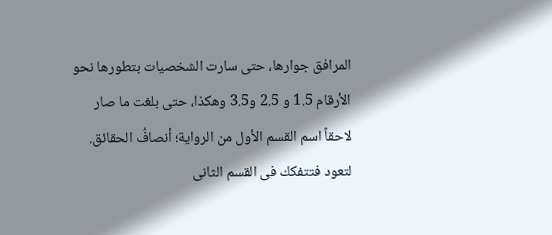المرافق جوارها، حتى سارت الشخصيات بتطورها نحو الأرقام 1.5 و 2.5 و3.5 وهكذا، حتى بلغت ما صار لاحقاً اسم القسم الأول من الرواية؛ أنصافُ الحقائق. لتعود فتتفكك فى القسم الثانى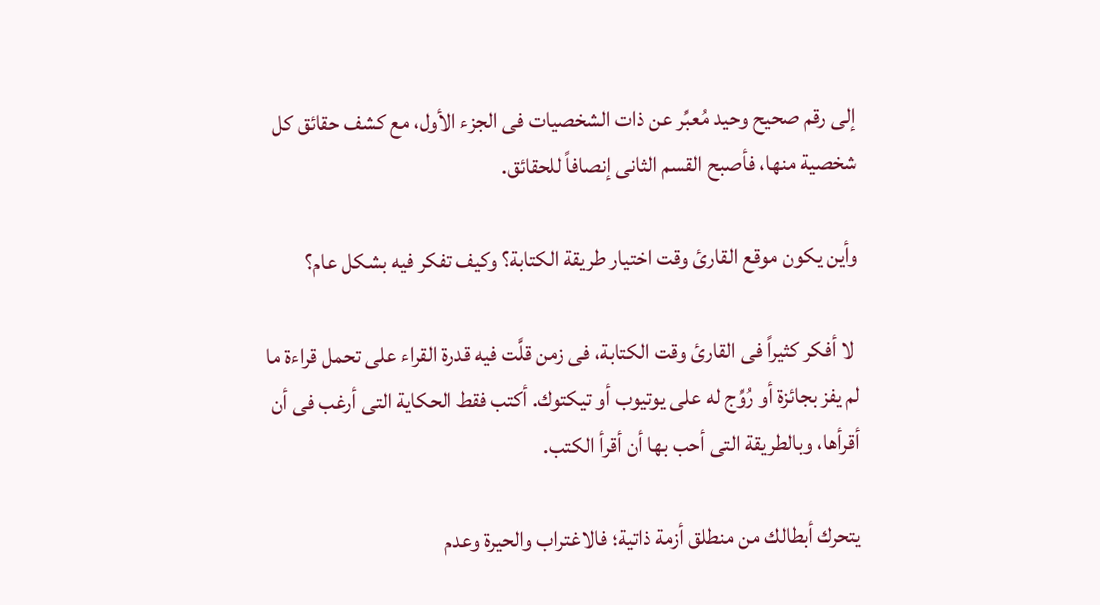إلى رقم صحيح وحيد مُعبِّر عن ذات الشخصيات فى الجزء الأول، مع كشف حقائق كل شخصية منها، فأصبح القسم الثانى إنصافاً للحقائق.

وأين يكون موقع القارئ وقت اختيار طريقة الكتابة؟ وكيف تفكر فيه بشكل عام؟

 لا أفكر كثيراً فى القارئ وقت الكتابة، فى زمن قلَّت فيه قدرة القراء على تحمل قراءة ما لم يفز بجائزة أو رُوِّج له على يوتيوب أو تيكتوك. أكتب فقط الحكاية التى أرغب فى أن أقرأها، وبالطريقة التى أحب بها أن أقرأ الكتب.

يتحرك أبطالك من منطلق أزمة ذاتية؛ فالاغتراب والحيرة وعدم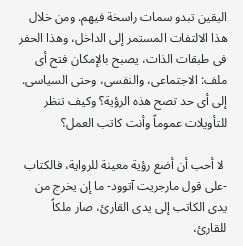اليقين تبدو سمات راسخة فيهم. ومن خلال هذا الالتفات المستمر إلى الداخل، وهذا الحفر فى طبقات الذات، يصبح بالإمكان فتح أى ملف: الاجتماعى، والنفسى، وحتى السياسى. إلى أى حد تصح هذه الرؤية؟ وكيف تنظر للتأويلات عموماً وأنت كاتب العمل؟

 لا أحب أن أضع رؤية معينة للرواية، فالكتاب -على قول مارجريت آتوود- ما إن يخرج من يدى الكاتب إلى يدى القارئ، صار ملكاً للقارئ،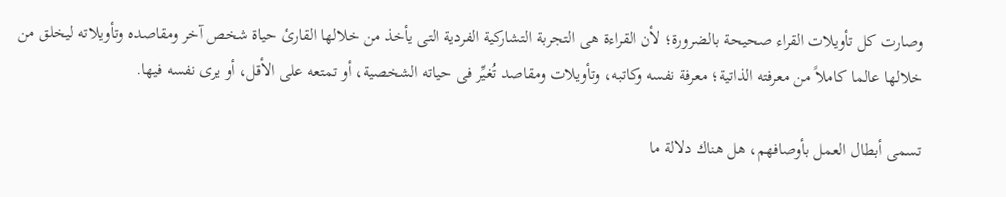وصارت كل تأويلات القراء صحيحة بالضرورة؛ لأن القراءة هى التجربة التشاركية الفردية التى يأخذ من خلالها القارئ حياة شخص آخر ومقاصده وتأويلاته ليخلق من خلالها عالما كاملاً من معرفته الذاتية؛ معرفة نفسه وكاتبه، وتأويلات ومقاصد تُغيِّر فى حياته الشخصية، أو تمتعه على الأقل، أو يرى نفسه فيها.

تسمى أبطال العمل بأوصافهم، هل هناك دلالة ما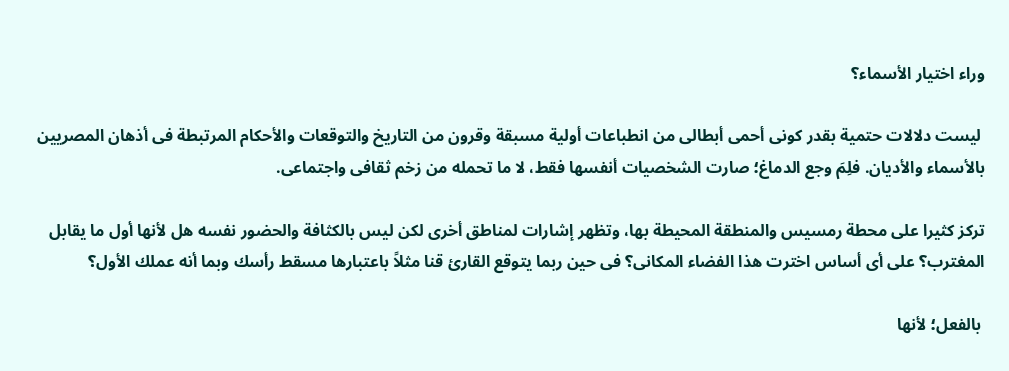وراء اختيار الأسماء؟

 ليست دلالات حتمية بقدر كونى أحمى أبطالى من انطباعات أولية مسبقة وقرون من التاريخ والتوقعات والأحكام المرتبطة فى أذهان المصريين بالأسماء والأديان. فلِمَ وجع الدماغ؛ صارت الشخصيات أنفسها فقط، لا ما تحمله من زخم ثقافى واجتماعى.

تركز كثيرا على محطة رمسيس والمنطقة المحيطة بها، وتظهر إشارات لمناطق أخرى لكن ليس بالكثافة والحضور نفسه هل لأنها أول ما يقابل المغترب؟ على أى أساس اخترت هذا الفضاء المكانى؟ فى حين ربما يتوقع القارئ قنا مثلاً باعتبارها مسقط رأسك وبما أنه عملك الأول؟

 بالفعل؛ لأنها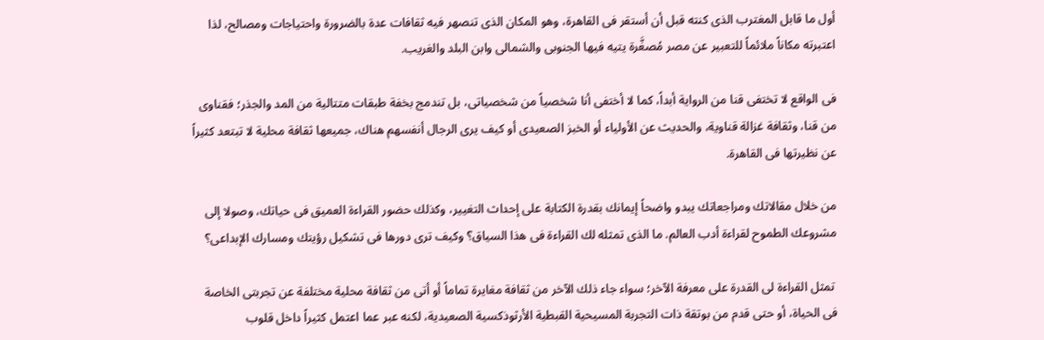أول ما قابل المغترب الذى كنته قبل أن أستقر فى القاهرة، وهو المكان الذى تنصهر فيه ثقافات عدة بالضرورة واحتياجات ومصالح، لذا اعتبرته مكاناً ملائماً للتعبير عن مصر مُصغَّرة يتيه فيها الجنوبى والشمالى وابن البلد والغريب.

فى الواقع لا تختفى قنا من الرواية أبداً، كما لا أختفى أنا شخصياً من شخصياتى، بل تندمج بخفة طبقات متتالية من المد والجذر؛ فقناوى من قنا، وثقافة غزالة قناوية، والحديث عن الأولياء أو الخبز الصعيدى أو كيف يرى الرجال أنفسهم هناك، جميعها ثقافة محلية لا تبتعد كثيراً عن نظيرتها فى القاهرة.

من خلال مقالاتك ومراجعاتك يبدو واضحاً إيمانك بقدرة الكتابة على إحداث التغيير، وكذلك حضور القراءة العميق فى حياتك، وصولا إلى مشروعك الطموح لقراءة أدب العالم. ما الذى تمثله لك القراءة فى هذا السياق؟ وكيف ترى دورها فى تشكيل رؤيتك ومسارك الإبداعى؟

 تمثل القراءة لى القدرة على معرفة الآخر؛ سواء جاء ذلك الآخر من ثقافة مغايرة تماماً أو أتى من ثقافة محلية مختلفة عن تجربتى الخاصة فى الحياة، أو حتى قدم من بوتقة ذات التجربة المسيحية القبطية الأرثوذكسية الصعيدية، لكنه عبر عما اعتمل كثيراً داخل قلوب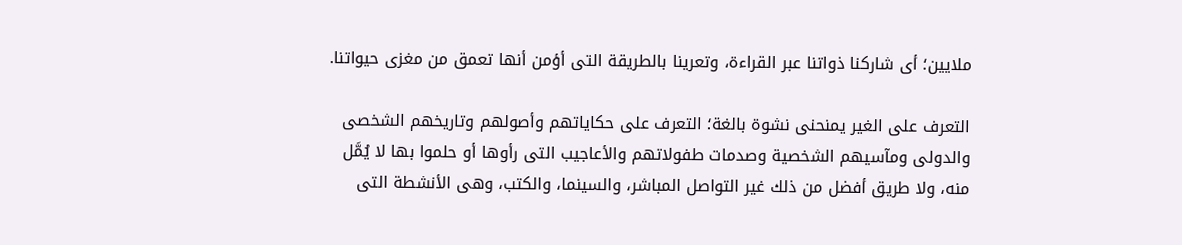ملايين؛ أى شاركنا ذواتنا عبر القراءة، وتعرينا بالطريقة التى أؤمن أنها تعمق من مغزى حيواتنا.

التعرف على الغير يمنحنى نشوة بالغة؛ التعرف على حكاياتهم وأصولهم وتاريخهم الشخصى والدولى ومآسيهم الشخصية وصدمات طفولاتهم والأعاجيب التى رأوها أو حلموا بها لا يُمَّل منه، ولا طريق أفضل من ذلك غير التواصل المباشر، والسينما، والكتب، وهى الأنشطة التى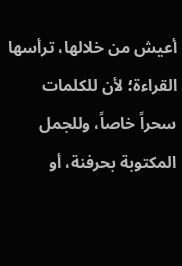أعيش من خلالها، ترأسها القراءة؛ لأن للكلمات سحراً خاصاً، وللجمل المكتوبة بحرفنة، أو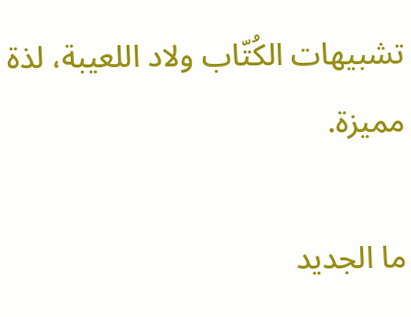تشبيهات الكُتّاب ولاد اللعيبة، لذة مميزة.

ما الجديد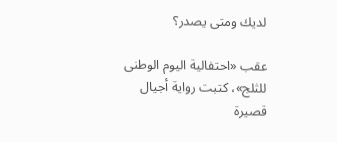لديك ومتى يصدر؟

عقب «احتفالية اليوم الوطنى للثلج»، كتبت رواية أجيال قصيرة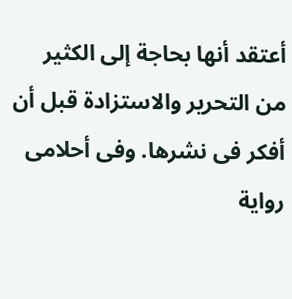أعتقد أنها بحاجة إلى الكثير من التحرير والاستزادة قبل أن أفكر فى نشرها. وفى أحلامى رواية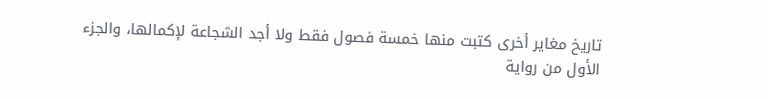تاريخ مغاير أخرى كتبت منها خمسة فصول فقط ولا أجد الشجاعة لإكمالها، والجزء الأول من رواية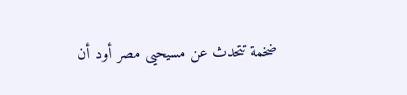ضخمة تتحدث عن مسيحيى مصر أود أن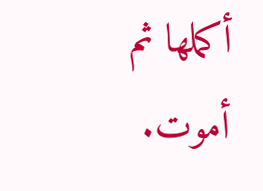أكملها ثم أموت.